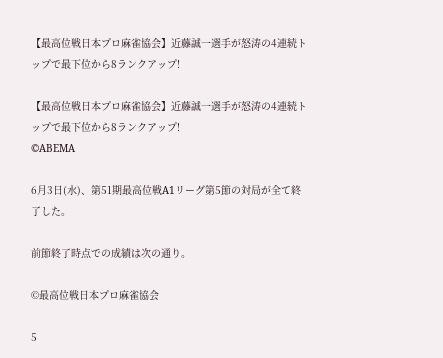【最高位戦日本プロ麻雀協会】近藤誠一選手が怒涛の4連続トップで最下位から8ランクアップ!

【最高位戦日本プロ麻雀協会】近藤誠一選手が怒涛の4連続トップで最下位から8ランクアップ!
©ABEMA

6月3日(水)、第51期最高位戦A1リーグ第5節の対局が全て終了した。

前節終了時点での成績は次の通り。

©最高位戦日本プロ麻雀協会

5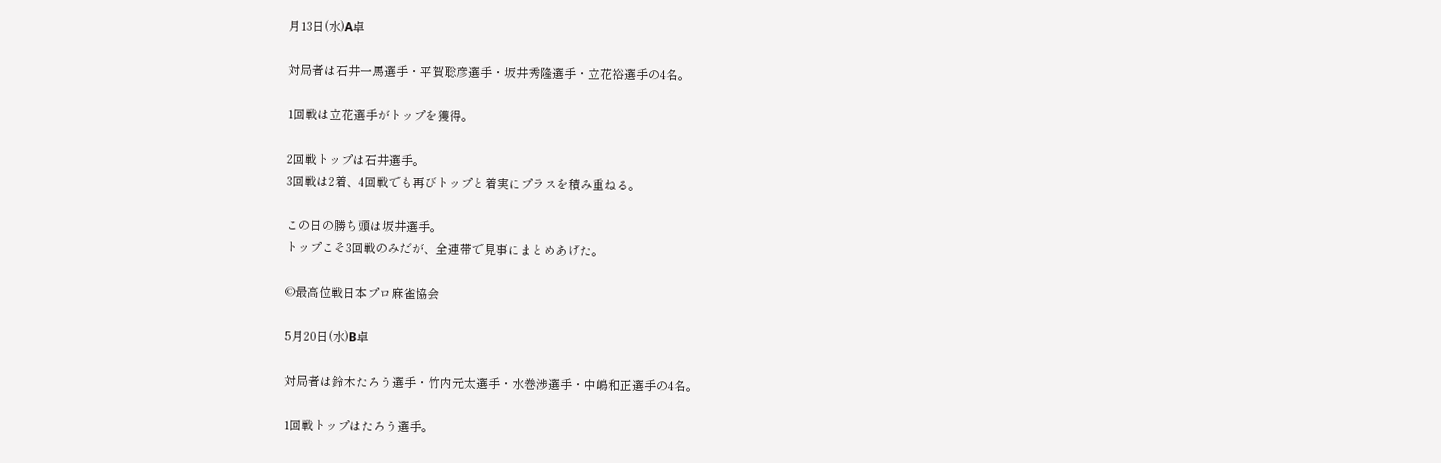月13日(水)A卓

対局者は石井一馬選手・平賀聡彦選手・坂井秀隆選手・立花裕選手の4名。

1回戦は立花選手がトップを獲得。

2回戦トップは石井選手。
3回戦は2着、4回戦でも再びトップと着実にプラスを積み重ねる。

この日の勝ち頭は坂井選手。
トップこそ3回戦のみだが、全連帯で見事にまとめあげた。

©最高位戦日本プロ麻雀協会

5月20日(水)B卓

対局者は鈴木たろう選手・竹内元太選手・水巻渉選手・中嶋和正選手の4名。

1回戦トップはたろう選手。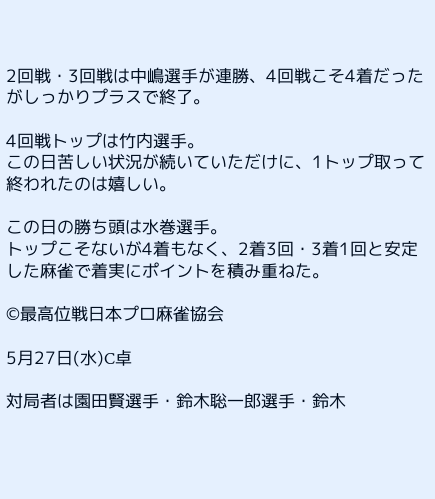2回戦・3回戦は中嶋選手が連勝、4回戦こそ4着だったがしっかりプラスで終了。

4回戦トップは竹内選手。
この日苦しい状況が続いていただけに、1トップ取って終われたのは嬉しい。

この日の勝ち頭は水巻選手。
トップこそないが4着もなく、2着3回・3着1回と安定した麻雀で着実にポイントを積み重ねた。

©最高位戦日本プロ麻雀協会

5月27日(水)C卓

対局者は園田賢選手・鈴木聡一郎選手・鈴木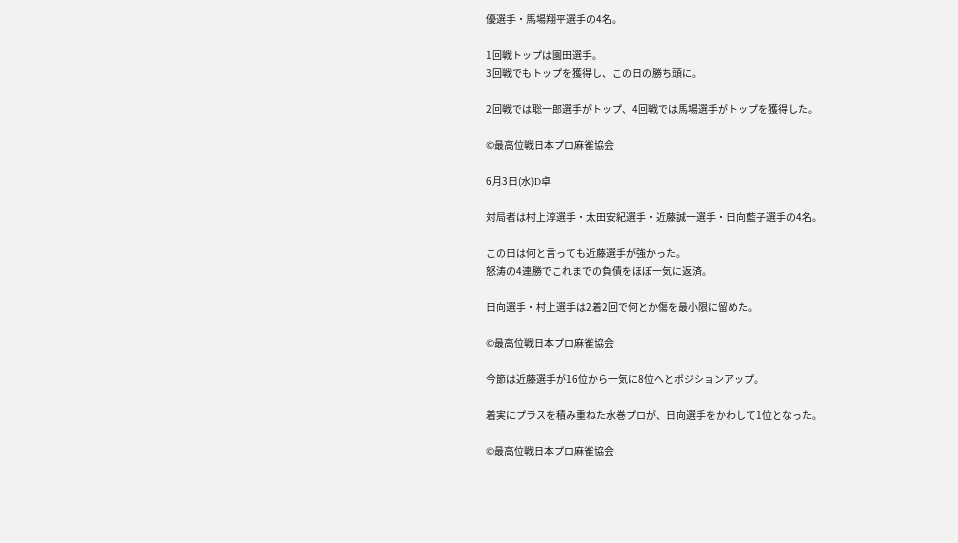優選手・馬場翔平選手の4名。

1回戦トップは園田選手。
3回戦でもトップを獲得し、この日の勝ち頭に。

2回戦では聡一郎選手がトップ、4回戦では馬場選手がトップを獲得した。

©最高位戦日本プロ麻雀協会

6月3日(水)D卓

対局者は村上淳選手・太田安紀選手・近藤誠一選手・日向藍子選手の4名。

この日は何と言っても近藤選手が強かった。
怒涛の4連勝でこれまでの負債をほぼ一気に返済。

日向選手・村上選手は2着2回で何とか傷を最小限に留めた。

©最高位戦日本プロ麻雀協会

今節は近藤選手が16位から一気に8位へとポジションアップ。

着実にプラスを積み重ねた水巻プロが、日向選手をかわして1位となった。

©最高位戦日本プロ麻雀協会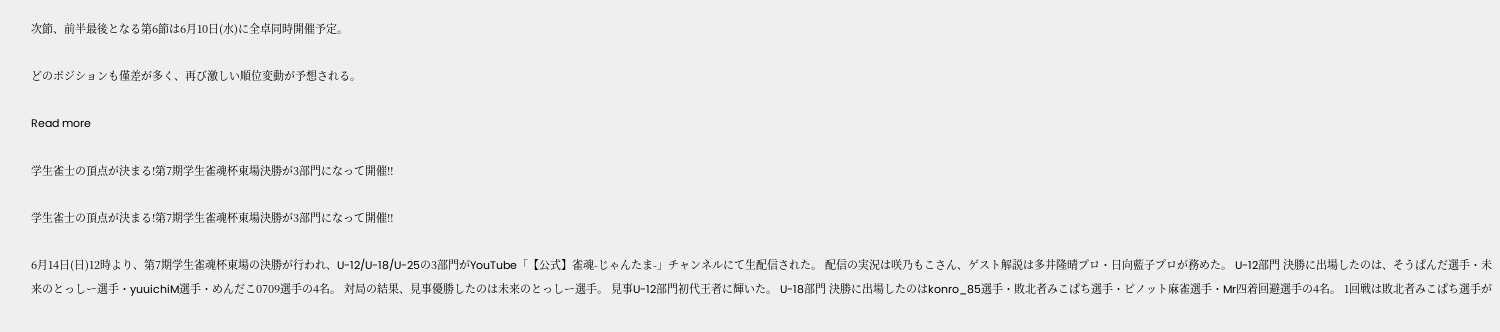次節、前半最後となる第6節は6月10日(水)に全卓同時開催予定。

どのポジションも僅差が多く、再び激しい順位変動が予想される。

Read more

学生雀士の頂点が決まる!第7期学生雀魂杯東場決勝が3部門になって開催‼

学生雀士の頂点が決まる!第7期学生雀魂杯東場決勝が3部門になって開催‼

6月14日(日)12時より、第7期学生雀魂杯東場の決勝が行われ、U-12/U-18/U-25の3部門がYouTube「【公式】雀魂-じゃんたま-」チャンネルにて生配信された。 配信の実況は咲乃もこさん、ゲスト解説は多井隆晴プロ・日向藍子プロが務めた。 U-12部門 決勝に出場したのは、そうぱんだ選手・未来のとっしー選手・yuuichiM選手・めんだこ0709選手の4名。 対局の結果、見事優勝したのは未来のとっしー選手。 見事U-12部門初代王者に輝いた。 U-18部門 決勝に出場したのはkonro_85選手・敗北者みこぱち選手・ピノット麻雀選手・Mr四着回避選手の4名。 1回戦は敗北者みこぱち選手が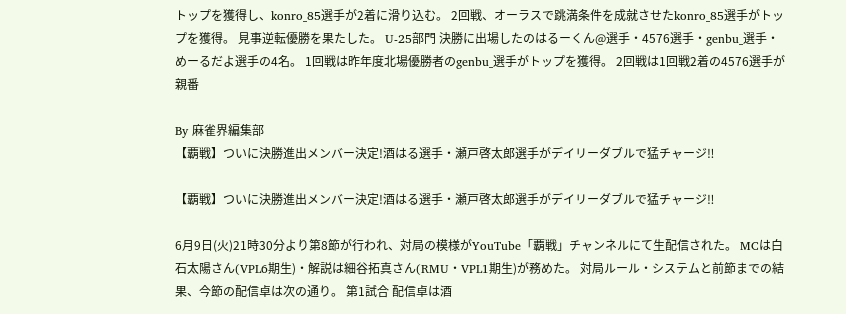トップを獲得し、konro_85選手が2着に滑り込む。 2回戦、オーラスで跳満条件を成就させたkonro_85選手がトップを獲得。 見事逆転優勝を果たした。 U-25部門 決勝に出場したのはるーくん@選手・4576選手・genbu_選手・めーるだよ選手の4名。 1回戦は昨年度北場優勝者のgenbu_選手がトップを獲得。 2回戦は1回戦2着の4576選手が親番

By 麻雀界編集部
【覇戦】ついに決勝進出メンバー決定!酒はる選手・瀬戸啓太郎選手がデイリーダブルで猛チャージ‼

【覇戦】ついに決勝進出メンバー決定!酒はる選手・瀬戸啓太郎選手がデイリーダブルで猛チャージ‼

6月9日(火)21時30分より第8節が行われ、対局の模様がYouTube「覇戦」チャンネルにて生配信された。 MCは白石太陽さん(VPL6期生)・解説は細谷拓真さん(RMU・VPL1期生)が務めた。 対局ルール・システムと前節までの結果、今節の配信卓は次の通り。 第1試合 配信卓は酒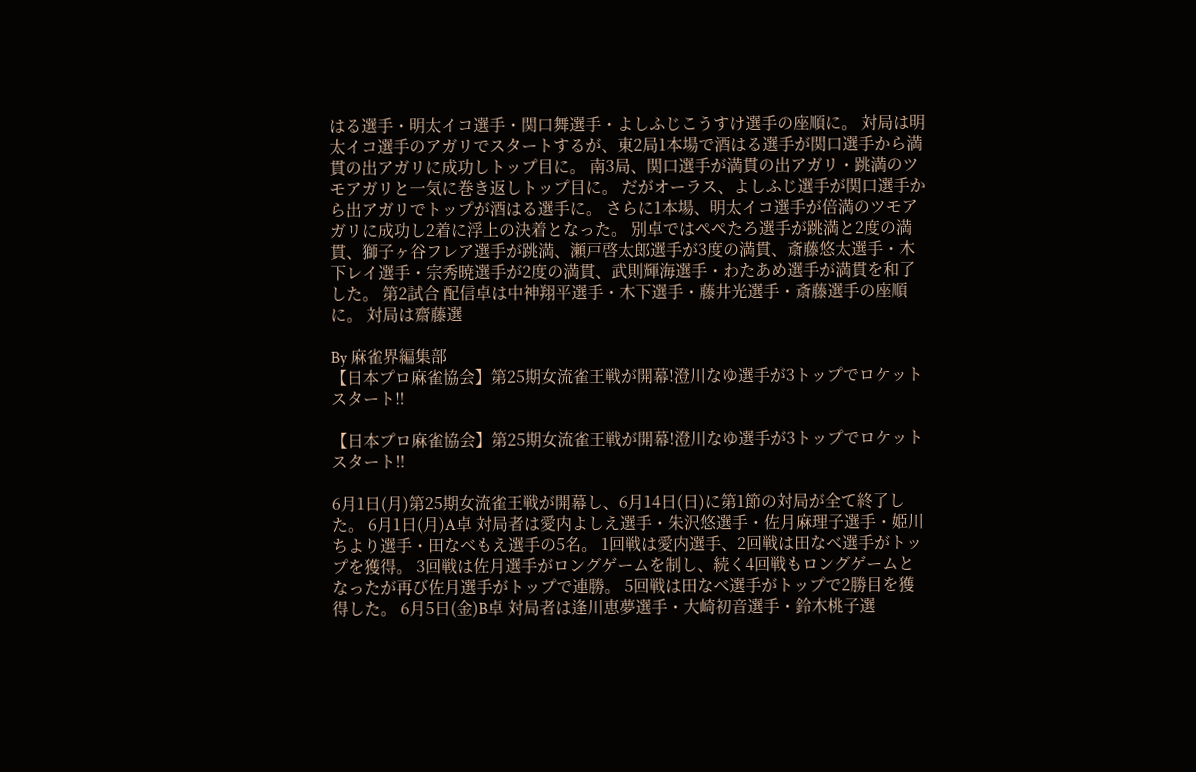はる選手・明太イコ選手・関口舞選手・よしふじこうすけ選手の座順に。 対局は明太イコ選手のアガリでスタートするが、東2局1本場で酒はる選手が関口選手から満貫の出アガリに成功しトップ目に。 南3局、関口選手が満貫の出アガリ・跳満のツモアガリと一気に巻き返しトップ目に。 だがオーラス、よしふじ選手が関口選手から出アガリでトップが酒はる選手に。 さらに1本場、明太イコ選手が倍満のツモアガリに成功し2着に浮上の決着となった。 別卓ではぺぺたろ選手が跳満と2度の満貫、獅子ヶ谷フレア選手が跳満、瀬戸啓太郎選手が3度の満貫、斎藤悠太選手・木下レイ選手・宗秀暁選手が2度の満貫、武則輝海選手・わたあめ選手が満貫を和了した。 第2試合 配信卓は中神翔平選手・木下選手・藤井光選手・斎藤選手の座順に。 対局は齋藤選

By 麻雀界編集部
【日本プロ麻雀協会】第25期女流雀王戦が開幕!澄川なゆ選手が3トップでロケットスタート‼

【日本プロ麻雀協会】第25期女流雀王戦が開幕!澄川なゆ選手が3トップでロケットスタート‼

6月1日(月)第25期女流雀王戦が開幕し、6月14日(日)に第1節の対局が全て終了した。 6月1日(月)A卓 対局者は愛内よしえ選手・朱沢悠選手・佐月麻理子選手・姫川ちより選手・田なべもえ選手の5名。 1回戦は愛内選手、2回戦は田なべ選手がトップを獲得。 3回戦は佐月選手がロングゲームを制し、続く4回戦もロングゲームとなったが再び佐月選手がトップで連勝。 5回戦は田なべ選手がトップで2勝目を獲得した。 6月5日(金)B卓 対局者は逢川恵夢選手・大崎初音選手・鈴木桃子選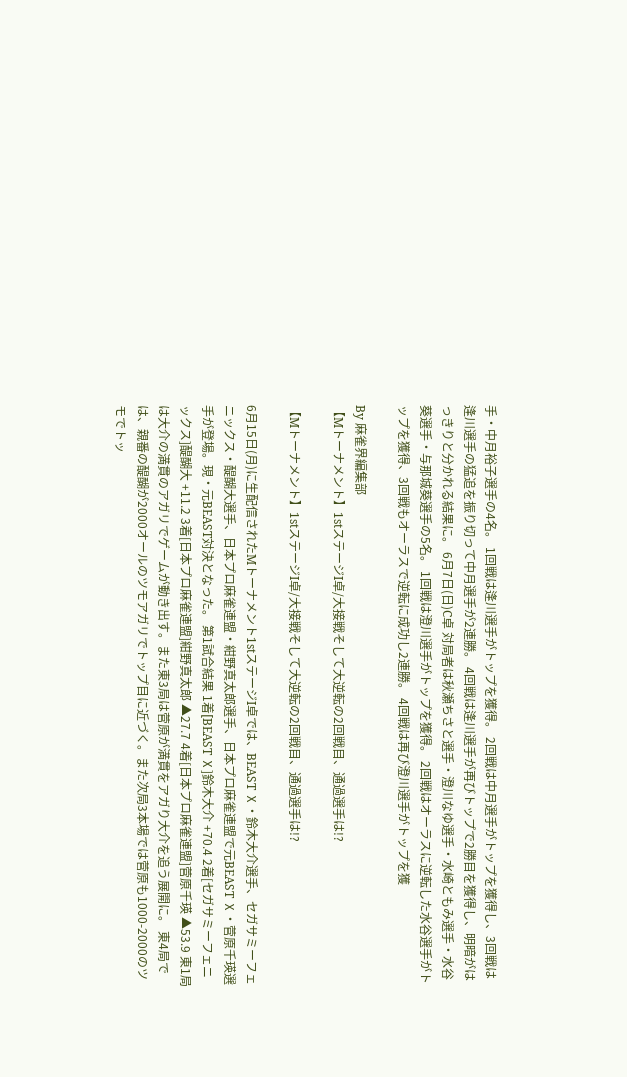手・中月裕子選手の4名。 1回戦は逢川選手がトップを獲得。 2回戦は中月選手がトップを獲得し、3回戦は逢川選手の猛追を振り切って中月選手が2連勝。 4回戦は逢川選手が再びトップで2勝目を獲得し、明暗がはっきりと分かれる結果に。 6月7日(日)C卓 対局者は秋瀬ちさと選手・澄川なゆ選手・水崎ともみ選手・水谷葵選手・与那城葵選手の5名。 1回戦は澄川選手がトップを獲得。 2回戦はオーラスに逆転した水谷選手がトップを獲得、3回戦もオーラスで逆転に成功し2連勝。 4回戦は再び澄川選手がトップを獲

By 麻雀界編集部
【Mトーナメント】1stステージI卓/大接戦そして大逆転の2回戦目、通過選手は!?

【Mトーナメント】1stステージI卓/大接戦そして大逆転の2回戦目、通過選手は!?

6月15日(月)に生配信されたMトーナメント1stステージI卓では、BEAST Ⅹ・鈴木大介選手、セガサミーフェニックス・醍醐大選手、日本プロ麻雀連盟・紺野真太郎選手、日本プロ麻雀連盟で元BEAST Ⅹ・菅原千瑛選手が登場。現・元BEAST対決となった。 第1試合結果 1着[BEAST Ⅹ]鈴木大介 +70.4 2着[セガサミーフェニックス]醍醐大 +11.2 3着[日本プロ麻雀連盟]紺野真太郎 ▲27.7 4着[日本プロ麻雀連盟]菅原千瑛 ▲53.9 東1局は大介の満貫のアガリでゲームが動き出す。また東3局は菅原が満貫をアガり大介を追う展開に。 東4局では、親番の醍醐が2000オールのツモアガリでトップ目に近づく。また次局3本場では菅原も1000-2000のツモでトッ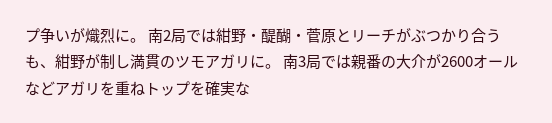プ争いが熾烈に。 南2局では紺野・醍醐・菅原とリーチがぶつかり合うも、紺野が制し満貫のツモアガリに。 南3局では親番の大介が2600オールなどアガリを重ねトップを確実な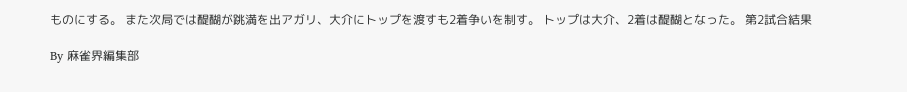ものにする。 また次局では醍醐が跳満を出アガリ、大介にトップを渡すも2着争いを制す。 トップは大介、2着は醍醐となった。 第2試合結果

By 麻雀界編集部